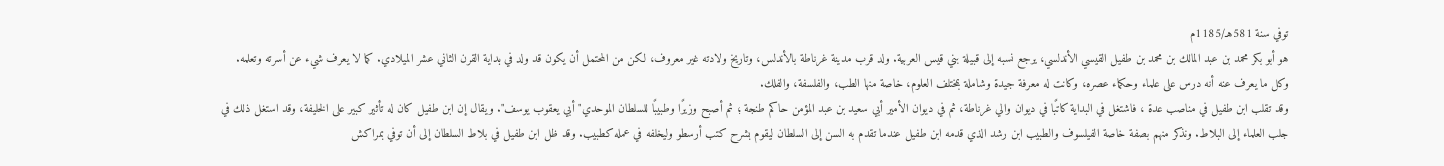توفي سنة 581هـ/1185م
هو أبو بكر محمد بن عبد المالك بن محمد بن طفيل القيسي الأندلسي، يرجع نسبه إلى قبيلة بني قيس العربية. ولد قرب مدينة غرناطة بالأندلس، وتاريخ ولادته غير معروف، لكن من المحتمل أن يكون قد ولد في بداية القرن الثاني عشر الميلادي. كما لا يعرف شيء عن أسرته وتعلمه. وكل ما يعرف عنه أنه درس على علماء وحكماء عصره، وكانت له معرفة جيدة وشاملة بمختلف العلوم، خاصة منها الطب، والفلسفة، والفلك.
وقد تقلب ابن طفيل في مناصب عدة ، فاشتغل في البداية كاتبًا في ديوان والي غرناطة، ثم في ديوان الأمير أبي سعيد بن عبد المؤمن حاكم طنجة ؛ ثم أصبح وزيرًا وطبيبًا للسلطان الموحدي"أبي يعقوب يوسف". ويقال إن ابن طفيل كان له تأثير كبير على الخليفة، وقد استغل ذلك في جلب العلماء إلى البلاط. ونذكر منهم بصفة خاصة الفيلسوف والطبيب ابن رشد الذي قدمه ابن طفيل عندما تقدم به السن إلى السلطان ليقوم بشرح كتب أرسطو وليخلفه في عمله كطبيب. وقد ظل ابن طفيل في بلاط السلطان إلى أن توفي بمراكش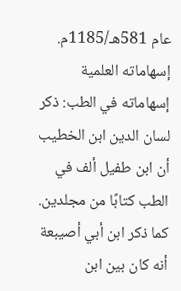عام 581هـ/1185م.
إسهاماته العلمية
إسهاماته في الطب: ذكر لسان الدين ابن الخطيب أن ابن طفيل ألف في الطب كتابًا من مجلدين. كما ذكر ابن أبي أصيبعة أنه كان بين ابن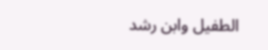الطفيل وابن رشد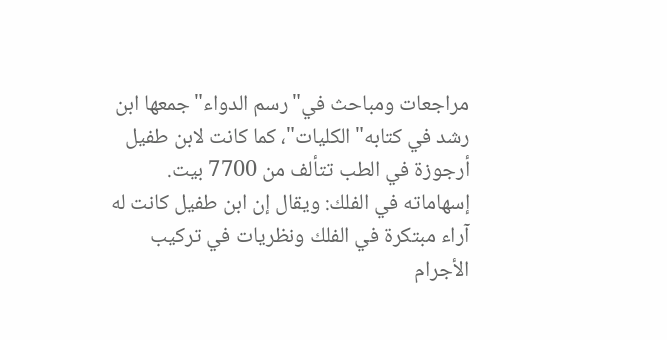مراجعات ومباحث في"رسم الدواء"جمعها ابن رشد في كتابه"الكليات"، كما كانت لابن طفيل أرجوزة في الطب تتألف من 7700 بيت.
إسهاماته في الفلك: ويقال إن ابن طفيل كانت له آراء مبتكرة في الفلك ونظريات في تركيب الأجرام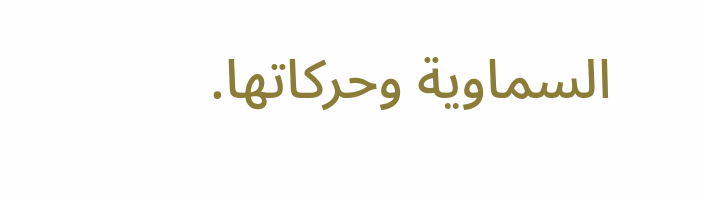السماوية وحركاتها.